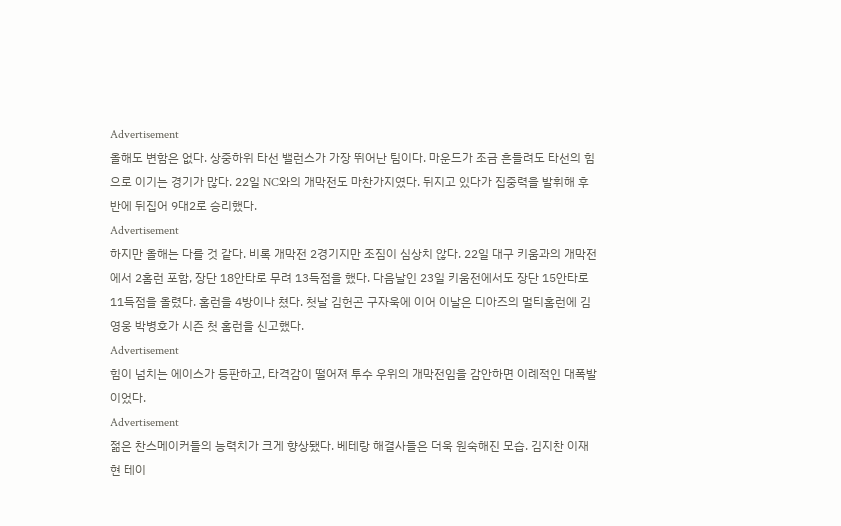Advertisement
올해도 변함은 없다. 상중하위 타선 밸런스가 가장 뛰어난 팀이다. 마운드가 조금 흔들려도 타선의 힘으로 이기는 경기가 많다. 22일 NC와의 개막전도 마찬가지였다. 뒤지고 있다가 집중력을 발휘해 후반에 뒤집어 9대2로 승리했다.
Advertisement
하지만 올해는 다를 것 같다. 비록 개막전 2경기지만 조짐이 심상치 않다. 22일 대구 키움과의 개막전에서 2홈런 포함, 장단 18안타로 무려 13득점을 했다. 다음날인 23일 키움전에서도 장단 15안타로 11득점을 올렸다. 홈런을 4방이나 쳤다. 첫날 김헌곤 구자욱에 이어 이날은 디아즈의 멀티홈런에 김영웅 박병호가 시즌 첫 홈런을 신고했다.
Advertisement
힘이 넘치는 에이스가 등판하고, 타격감이 떨어져 투수 우위의 개막전임을 감안하면 이례적인 대폭발이었다.
Advertisement
젊은 찬스메이커들의 능력치가 크게 향상됐다. 베테랑 해결사들은 더욱 원숙해진 모습. 김지찬 이재현 테이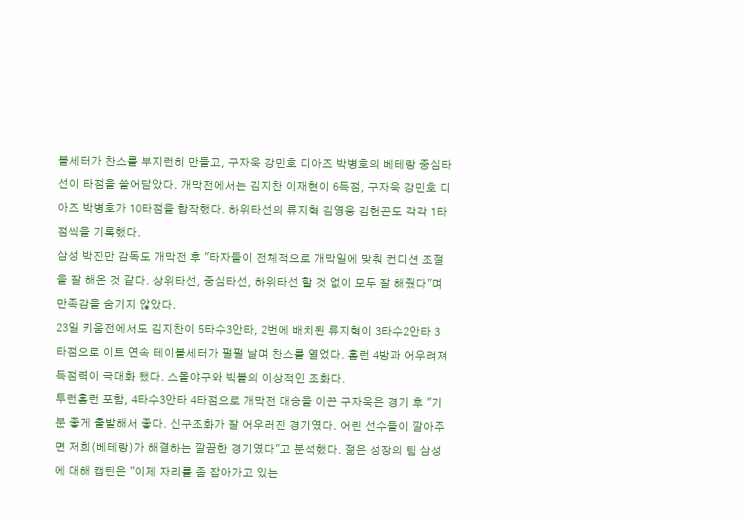블세터가 찬스를 부지런히 만들고, 구자욱 강민호 디아즈 박병호의 베테랑 중심타선이 타점을 쓸어담았다. 개막전에서는 김지찬 이재현이 6득점, 구자욱 강민호 디아즈 박병호가 10타점을 합작했다. 하위타선의 류지혁 김영웅 김헌곤도 각각 1타점씩을 기록했다.
삼성 박진만 감독도 개막전 후 "타자들이 전체적으로 개막일에 맞춰 컨디션 조절을 잘 해온 것 같다. 상위타선, 중심타선, 하위타선 할 것 없이 모두 잘 해줬다"며 만족감을 숨기지 않았다.
23일 키움전에서도 김지찬이 5타수3안타, 2번에 배치된 류지혁이 3타수2안타 3타점으로 이트 연속 테이블세터가 펄펄 날며 찬스를 열었다. 홈런 4방과 어우려져 득점력이 극대화 됐다. 스몰야구와 빅볼의 이상적인 조화다.
투런홈런 포함, 4타수3안타 4타점으로 개막전 대승을 이끈 구자욱은 경기 후 "기분 좋게 출발해서 좋다. 신구조화가 잘 어우러진 경기였다. 어린 선수들이 깔아주면 저희(베테랑)가 해결하는 깔끔한 경기였다"고 분석했다. 젊은 성장의 팀 삼성에 대해 캡틴은 "이제 자리를 좀 잡아가고 있는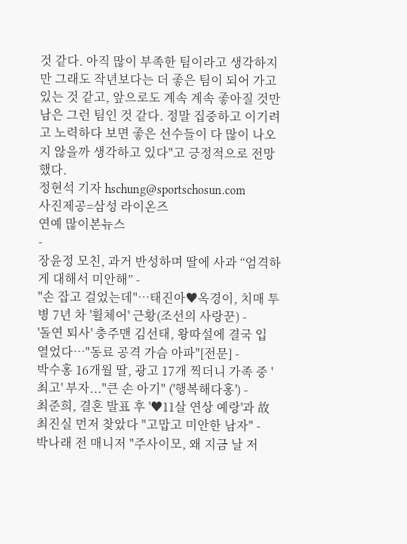것 같다. 아직 많이 부족한 팀이라고 생각하지만 그래도 작년보다는 더 좋은 팀이 되어 가고 있는 것 같고, 앞으로도 계속 계속 좋아질 것만 남은 그런 팀인 것 같다. 정말 집중하고 이기려고 노력하다 보면 좋은 선수들이 다 많이 나오지 않을까 생각하고 있다"고 긍정적으로 전망했다.
정현석 기자 hschung@sportschosun.com
사진제공=삼성 라이온즈
연예 많이본뉴스
-
장윤정 모친, 과거 반성하며 딸에 사과 “엄격하게 대해서 미안해” -
"손 잡고 걸었는데"…태진아♥옥경이, 치매 투병 7년 차 '휠체어' 근황(조선의 사랑꾼) -
'돌연 퇴사' 충주맨 김선태, 왕따설에 결국 입 열었다…"동료 공격 가슴 아파"[전문] -
박수홍 16개월 딸, 광고 17개 찍더니 가족 중 '최고' 부자..."큰 손 아기" ('행복해다홍') -
최준희, 결혼 발표 후 '♥11살 연상 예랑'과 故 최진실 먼저 찾았다 "고맙고 미안한 남자" -
박나래 전 매니저 "주사이모, 왜 지금 날 저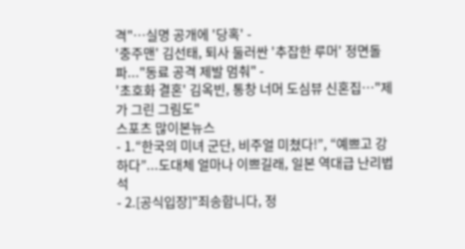격"…실명 공개에 '당혹' -
'충주맨' 김선태, 퇴사 둘러싼 '추잡한 루머' 정면돌파..."동료 공격 제발 멈춰" -
'초호화 결혼' 김옥빈, 통창 너머 도심뷰 신혼집…"제가 그린 그림도"
스포츠 많이본뉴스
- 1.“한국의 미녀 군단, 비주얼 미쳤다!”, “예쁘고 강하다”...도대체 얼마나 이쁘길래, 일본 역대급 난리법석
- 2.[공식입장]"죄송합니다, 정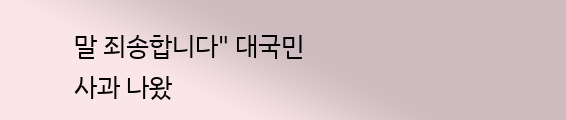말 죄송합니다" 대국민 사과 나왔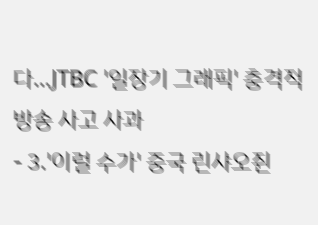다…JTBC '일장기 그래픽' 충격적 방송 사고 사과
- 3.'이럴 수가' 중국 린샤오쥔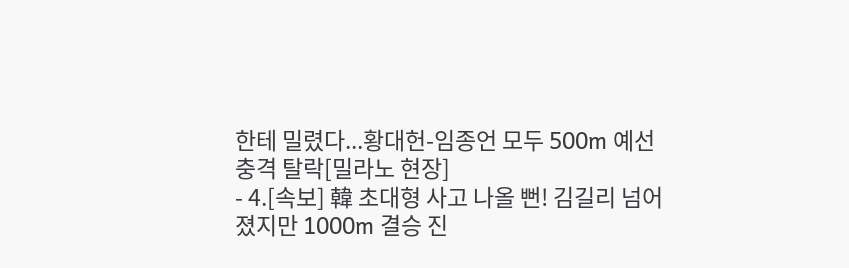한테 밀렸다...황대헌-임종언 모두 500m 예선 충격 탈락[밀라노 현장]
- 4.[속보] 韓 초대형 사고 나올 뻔! 김길리 넘어졌지만 1000m 결승 진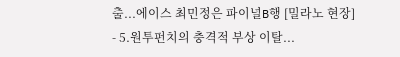출...에이스 최민정은 파이널B행 [밀라노 현장]
- 5.원투펀치의 충격적 부상 이탈...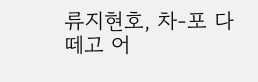류지현호, 차-포 다 떼고 어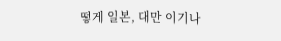떻게 일본, 대만 이기나